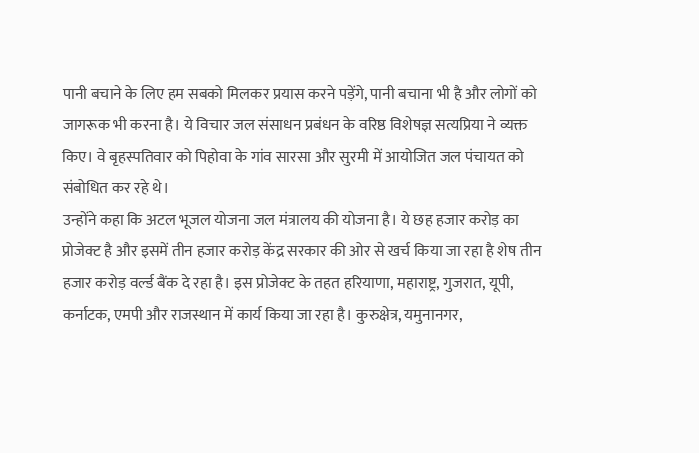पानी बचाने के लिए हम सबको मिलकर प्रयास करने पड़ेंगे, पानी बचाना भी है और लोगों को जागरूक भी करना है। ये विचार जल संसाधन प्रबंधन के वरिष्ठ विशेषज्ञ सत्यप्रिया ने व्यक्त किए। वे बृहस्पतिवार को पिहोवा के गांव सारसा और सुरमी में आयोजित जल पंचायत को संबोधित कर रहे थे।
उन्होंने कहा कि अटल भूजल योजना जल मंत्रालय की योजना है। ये छह हजार करोड़ का प्रोजेक्ट है और इसमें तीन हजार करोड़ केंद्र सरकार की ओर से खर्च किया जा रहा है शेष तीन हजार करोड़ वर्ल्ड बैंक दे रहा है। इस प्रोजेक्ट के तहत हरियाणा, महाराष्ट्र, गुजरात, यूपी, कर्नाटक, एमपी और राजस्थान में कार्य किया जा रहा है। कुरुक्षेत्र, यमुनानगर,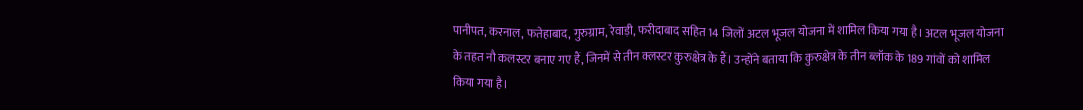पानीपत, करनाल, फतेहाबाद, गुरुग्राम, रेवाड़ी, फरीदाबाद सहित 14 जिलों अटल भूजल योजना में शामिल किया गया है। अटल भूजल योजना के तहत नौ कलस्टर बनाए गए हैं, जिनमें से तीन क्लस्टर कुरुक्षेत्र के हैं। उन्होंने बताया कि कुरुक्षेत्र के तीन ब्लॉक के 189 गांवों को शामिल किया गया है।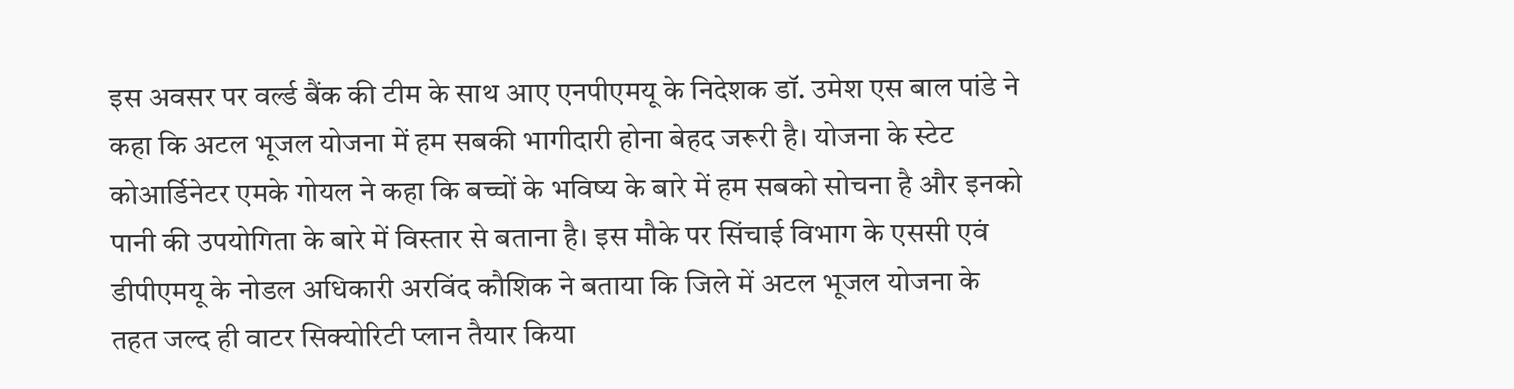इस अवसर पर वर्ल्ड बैंक की टीम के साथ आए एनपीएमयू के निदेशक डॉ. उमेश एस बाल पांडे ने कहा कि अटल भूजल योजना में हम सबकी भागीदारी होना बेहद जरूरी है। योजना के स्टेट कोआर्डिनेटर एमके गोयल ने कहा कि बच्चों के भविष्य के बारे में हम सबको सोचना है और इनको पानी की उपयोगिता के बारे में विस्तार से बताना है। इस मौके पर सिंचाई विभाग के एससी एवं डीपीएमयू के नोडल अधिकारी अरविंद कौशिक ने बताया कि जिले में अटल भूजल योजना के तहत जल्द ही वाटर सिक्योरिटी प्लान तैयार किया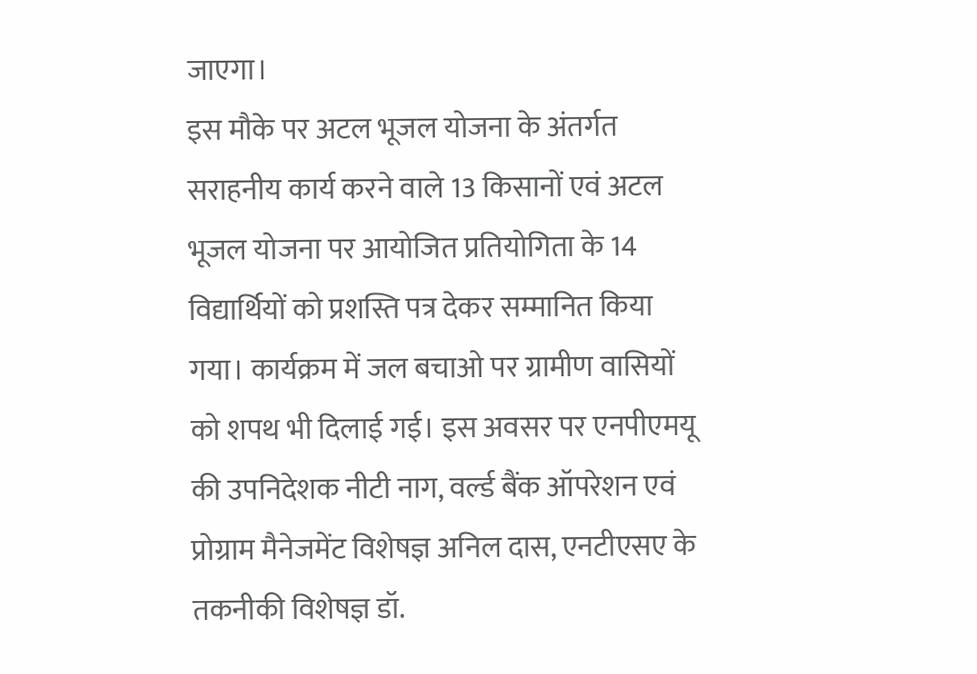जाएगा।
इस मौके पर अटल भूजल योजना के अंतर्गत सराहनीय कार्य करने वाले 13 किसानों एवं अटल भूजल योजना पर आयोजित प्रतियोगिता के 14 विद्यार्थियों को प्रशस्ति पत्र देकर सम्मानित किया गया। कार्यक्रम में जल बचाओ पर ग्रामीण वासियों को शपथ भी दिलाई गई। इस अवसर पर एनपीएमयू की उपनिदेशक नीटी नाग, वर्ल्ड बैंक ऑपरेशन एवं प्रोग्राम मैनेजमेंट विशेषज्ञ अनिल दास, एनटीएसए के तकनीकी विशेषज्ञ डॉ.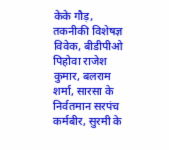केके गौड़, तकनीकी विशेषज्ञ विवेक, बीडीपीओ पिहोवा राजेश कुमार, बलराम शर्मा, सारसा के निर्वतमान सरपंच कर्मबीर, सुरमी के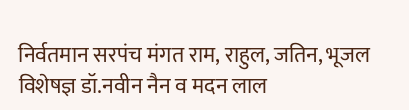निर्वतमान सरपंच मंगत राम, राहुल, जतिन, भूजल विशेषज्ञ डॉ.नवीन नैन व मदन लाल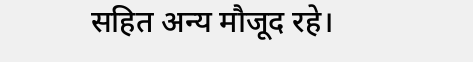सहित अन्य मौजूद रहे।